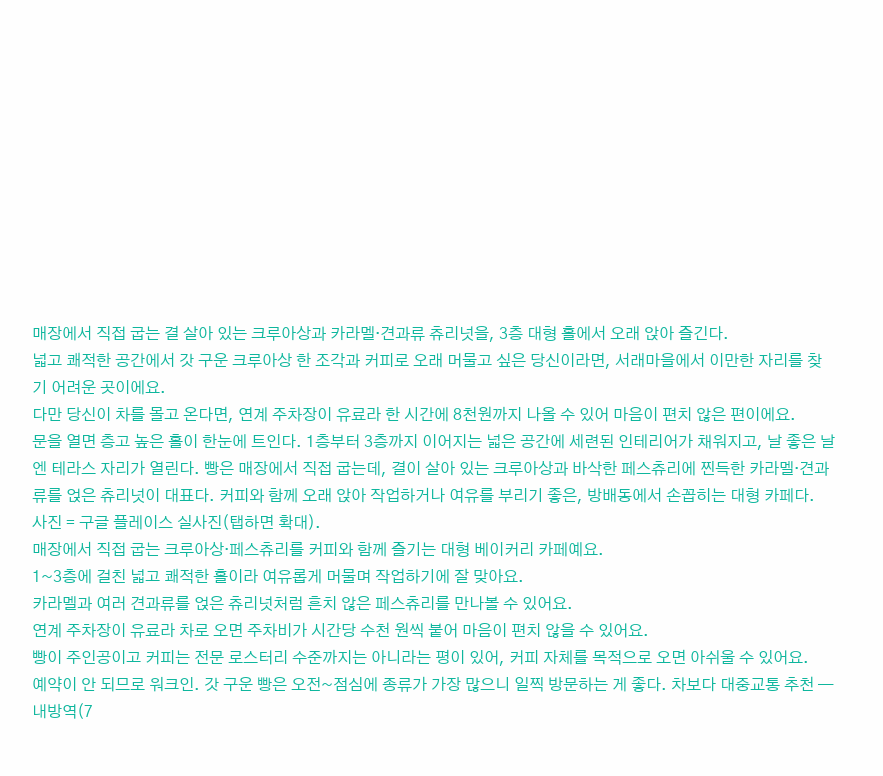매장에서 직접 굽는 결 살아 있는 크루아상과 카라멜·견과류 츄리넛을, 3층 대형 홀에서 오래 앉아 즐긴다.
넓고 쾌적한 공간에서 갓 구운 크루아상 한 조각과 커피로 오래 머물고 싶은 당신이라면, 서래마을에서 이만한 자리를 찾기 어려운 곳이에요.
다만 당신이 차를 몰고 온다면, 연계 주차장이 유료라 한 시간에 8천원까지 나올 수 있어 마음이 편치 않은 편이에요.
문을 열면 층고 높은 홀이 한눈에 트인다. 1층부터 3층까지 이어지는 넓은 공간에 세련된 인테리어가 채워지고, 날 좋은 날엔 테라스 자리가 열린다. 빵은 매장에서 직접 굽는데, 결이 살아 있는 크루아상과 바삭한 페스츄리에 찐득한 카라멜·견과류를 얹은 츄리넛이 대표다. 커피와 함께 오래 앉아 작업하거나 여유를 부리기 좋은, 방배동에서 손꼽히는 대형 카페다.
사진 = 구글 플레이스 실사진(탭하면 확대).
매장에서 직접 굽는 크루아상·페스츄리를 커피와 함께 즐기는 대형 베이커리 카페예요.
1~3층에 걸친 넓고 쾌적한 홀이라 여유롭게 머물며 작업하기에 잘 맞아요.
카라멜과 여러 견과류를 얹은 츄리넛처럼 흔치 않은 페스츄리를 만나볼 수 있어요.
연계 주차장이 유료라 차로 오면 주차비가 시간당 수천 원씩 붙어 마음이 편치 않을 수 있어요.
빵이 주인공이고 커피는 전문 로스터리 수준까지는 아니라는 평이 있어, 커피 자체를 목적으로 오면 아쉬울 수 있어요.
예약이 안 되므로 워크인. 갓 구운 빵은 오전~점심에 종류가 가장 많으니 일찍 방문하는 게 좋다. 차보다 대중교통 추천 — 내방역(7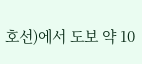호선)에서 도보 약 10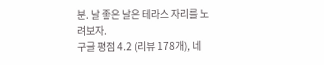분. 날 좋은 날은 테라스 자리를 노려보자.
구글 평점 4.2 (리뷰 178개), 네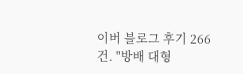이버 블로그 후기 266건. "방배 대형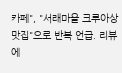카페", "서래마을 크루아상 맛집"으로 반복 언급. 리뷰에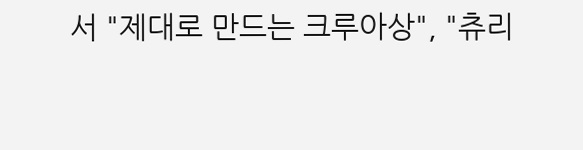서 "제대로 만드는 크루아상", "츄리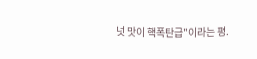넛 맛이 핵폭탄급"이라는 평.